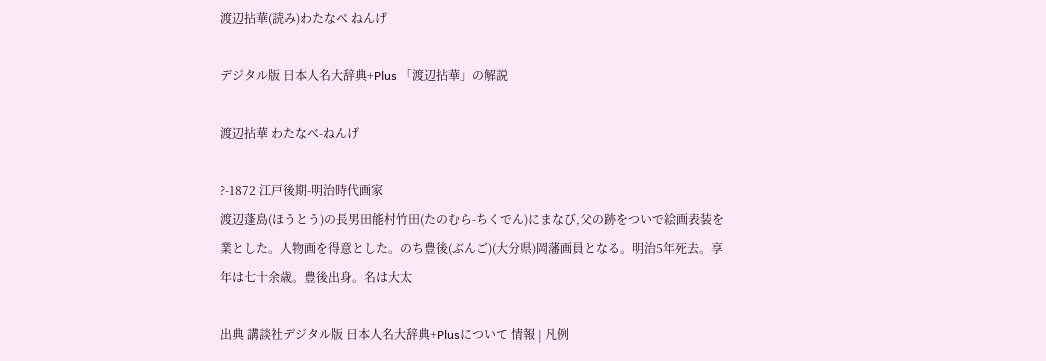渡辺拈華(読み)わたなべ ねんげ

デジタル版 日本人名大辞典+Plus 「渡辺拈華」の解説

渡辺拈華 わたなべ-ねんげ

?-1872 江戸後期-明治時代画家
渡辺蓬島(ほうとう)の長男田能村竹田(たのむら-ちくでん)にまなび,父の跡をついで絵画表装を業とした。人物画を得意とした。のち豊後(ぶんご)(大分県)岡藩画員となる。明治5年死去。享年は七十余歳。豊後出身。名は大太

出典 講談社デジタル版 日本人名大辞典+Plusについて 情報 | 凡例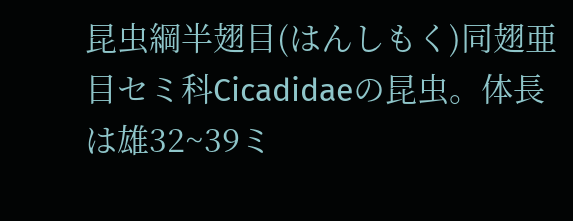昆虫綱半翅目(はんしもく)同翅亜目セミ科Cicadidaeの昆虫。体長は雄32~39ミ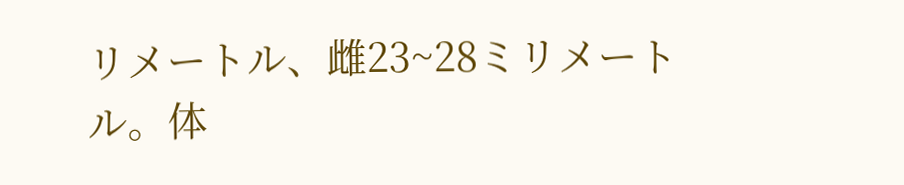リメートル、雌23~28ミリメートル。体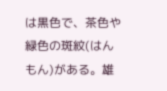は黒色で、茶色や緑色の斑紋(はんもん)がある。雄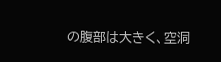の腹部は大きく、空洞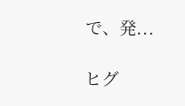で、発...

ヒグ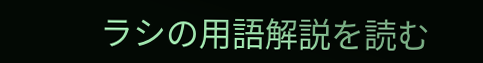ラシの用語解説を読む